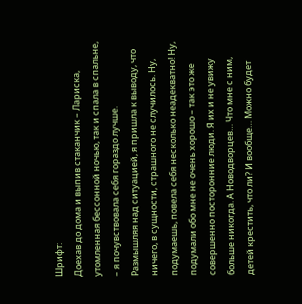Шрифт:
Доехав до дома и выпив стаканчик – Лариска, утомленная бессонной ночью, так и спала в спальне, – я почувствовала себя гораздо лучше.
Размышляя над ситуацией, я пришла к выводу, что ничего, в сущности, страшного не случилось. Ну, подумаешь, повела себя несколько неадекватно! Ну, подумали обо мне не очень хорошо – так это же совершенно посторонние люди. Я их и не увижу больше никогда. А Новодворцев… Что мне с ним, детей крестить, что ли? И вообще… Можно будет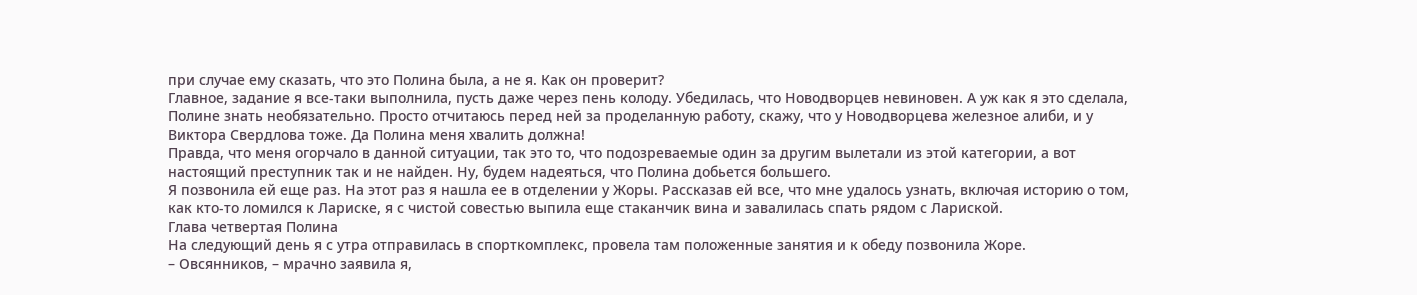при случае ему сказать, что это Полина была, а не я. Как он проверит?
Главное, задание я все-таки выполнила, пусть даже через пень колоду. Убедилась, что Новодворцев невиновен. А уж как я это сделала, Полине знать необязательно. Просто отчитаюсь перед ней за проделанную работу, скажу, что у Новодворцева железное алиби, и у Виктора Свердлова тоже. Да Полина меня хвалить должна!
Правда, что меня огорчало в данной ситуации, так это то, что подозреваемые один за другим вылетали из этой категории, а вот настоящий преступник так и не найден. Ну, будем надеяться, что Полина добьется большего.
Я позвонила ей еще раз. На этот раз я нашла ее в отделении у Жоры. Рассказав ей все, что мне удалось узнать, включая историю о том, как кто-то ломился к Лариске, я с чистой совестью выпила еще стаканчик вина и завалилась спать рядом с Лариской.
Глава четвертая Полина
На следующий день я с утра отправилась в спорткомплекс, провела там положенные занятия и к обеду позвонила Жоре.
– Овсянников, – мрачно заявила я,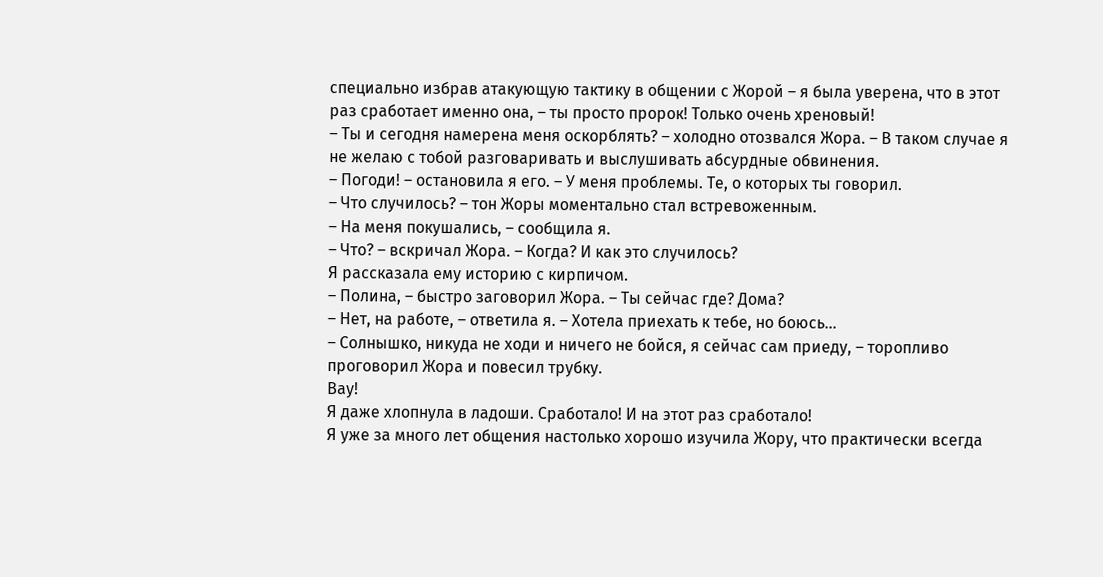специально избрав атакующую тактику в общении с Жорой – я была уверена, что в этот раз сработает именно она, – ты просто пророк! Только очень хреновый!
– Ты и сегодня намерена меня оскорблять? – холодно отозвался Жора. – В таком случае я не желаю с тобой разговаривать и выслушивать абсурдные обвинения.
– Погоди! – остановила я его. – У меня проблемы. Те, о которых ты говорил.
– Что случилось? – тон Жоры моментально стал встревоженным.
– На меня покушались, – сообщила я.
– Что? – вскричал Жора. – Когда? И как это случилось?
Я рассказала ему историю с кирпичом.
– Полина, – быстро заговорил Жора. – Ты сейчас где? Дома?
– Нет, на работе, – ответила я. – Хотела приехать к тебе, но боюсь…
– Солнышко, никуда не ходи и ничего не бойся, я сейчас сам приеду, – торопливо проговорил Жора и повесил трубку.
Вау!
Я даже хлопнула в ладоши. Сработало! И на этот раз сработало!
Я уже за много лет общения настолько хорошо изучила Жору, что практически всегда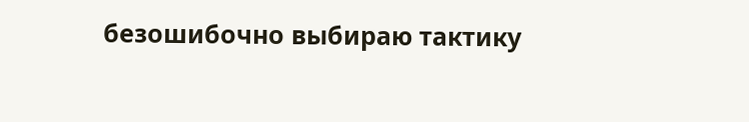безошибочно выбираю тактику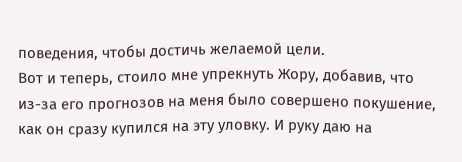поведения, чтобы достичь желаемой цели.
Вот и теперь, стоило мне упрекнуть Жору, добавив, что из-за его прогнозов на меня было совершено покушение, как он сразу купился на эту уловку. И руку даю на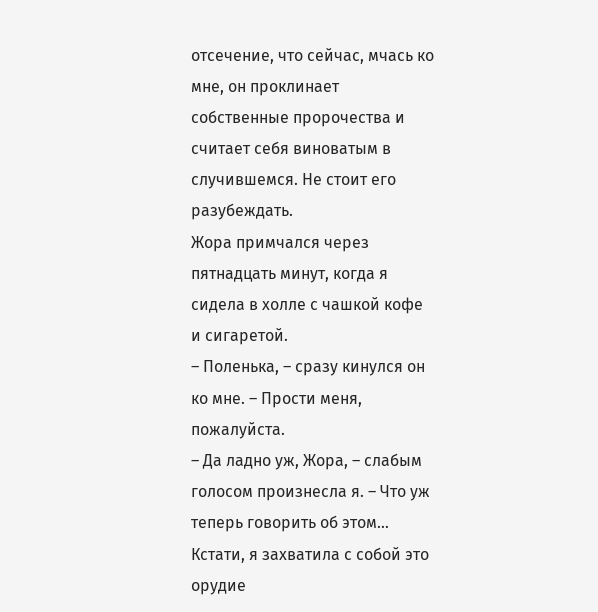отсечение, что сейчас, мчась ко мне, он проклинает собственные пророчества и считает себя виноватым в случившемся. Не стоит его разубеждать.
Жора примчался через пятнадцать минут, когда я сидела в холле с чашкой кофе и сигаретой.
– Поленька, – сразу кинулся он ко мне. – Прости меня, пожалуйста.
– Да ладно уж, Жора, – слабым голосом произнесла я. – Что уж теперь говорить об этом… Кстати, я захватила с собой это орудие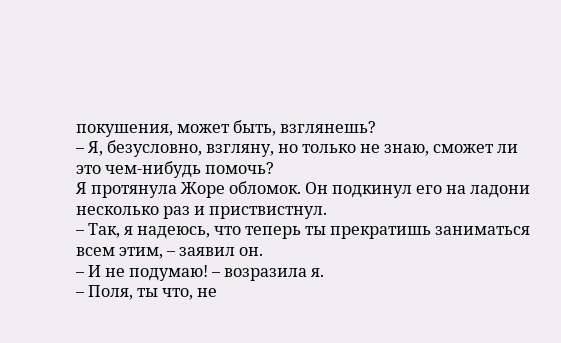покушения, может быть, взглянешь?
– Я, безусловно, взгляну, но только не знаю, сможет ли это чем-нибудь помочь?
Я протянула Жоре обломок. Он подкинул его на ладони несколько раз и приствистнул.
– Так, я надеюсь, что теперь ты прекратишь заниматься всем этим, – заявил он.
– И не подумаю! – возразила я.
– Поля, ты что, не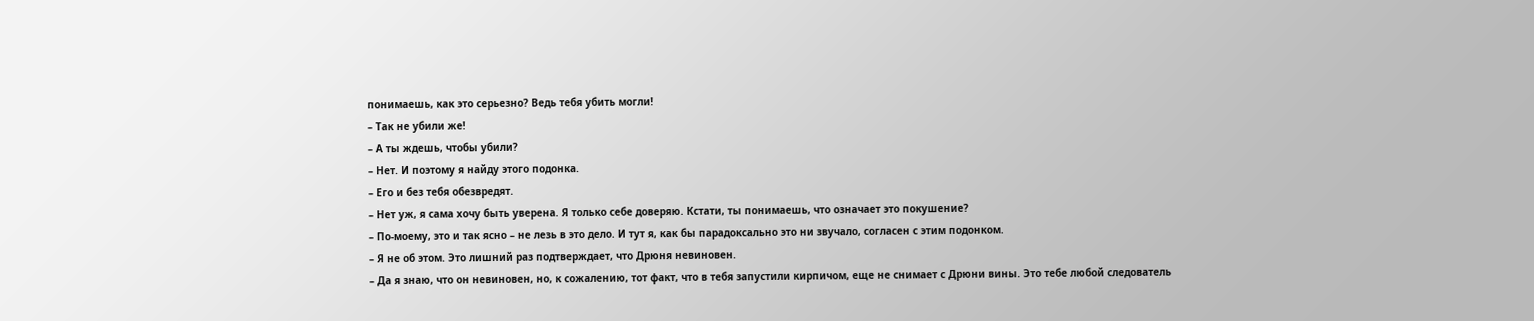понимаешь, как это серьезно? Ведь тебя убить могли!
– Так не убили же!
– А ты ждешь, чтобы убили?
– Нет. И поэтому я найду этого подонка.
– Его и без тебя обезвредят.
– Нет уж, я сама хочу быть уверена. Я только себе доверяю. Кстати, ты понимаешь, что означает это покушение?
– По-моему, это и так ясно – не лезь в это дело. И тут я, как бы парадоксально это ни звучало, согласен с этим подонком.
– Я не об этом. Это лишний раз подтверждает, что Дрюня невиновен.
– Да я знаю, что он невиновен, но, к сожалению, тот факт, что в тебя запустили кирпичом, еще не снимает с Дрюни вины. Это тебе любой следователь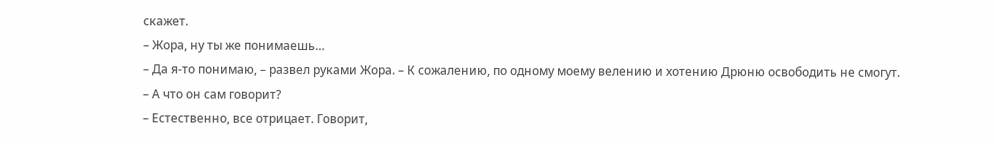скажет.
– Жора, ну ты же понимаешь…
– Да я-то понимаю, – развел руками Жора. – К сожалению, по одному моему велению и хотению Дрюню освободить не смогут.
– А что он сам говорит?
– Естественно, все отрицает. Говорит,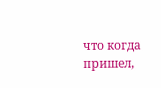что когда пришел,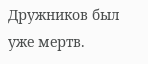Дружников был уже мертв.